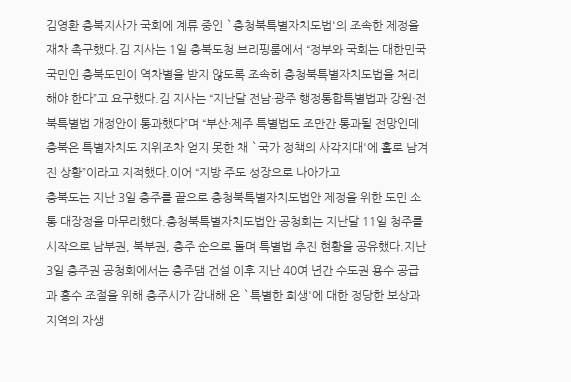김영환 충북지사가 국회에 계류 중인 `충청북특별자치도법'의 조속한 제정을 재차 촉구했다.김 지사는 1일 충북도청 브리핑룸에서 “정부와 국회는 대한민국 국민인 충북도민이 역차별을 받지 않도록 조속히 충청북특별자치도법을 처리해야 한다”고 요구했다.김 지사는 “지난달 전남·광주 행정통합특별법과 강원·전북특별법 개정안이 통과했다”며 “부산·제주 특별법도 조만간 통과될 전망인데 충북은 특별자치도 지위조차 얻지 못한 채 `국가 정책의 사각지대'에 홀로 남겨진 상황”이라고 지적했다.이어 “지방 주도 성장으로 나아가고
충북도는 지난 3일 충주를 끝으로 충청북특별자치도법안 제정을 위한 도민 소통 대장정을 마무리했다.충청북특별자치도법안 공청회는 지난달 11일 청주를 시작으로 남부권, 북부권, 충주 순으로 돌며 특별법 추진 현황을 공유했다.지난 3일 충주권 공청회에서는 충주댐 건설 이후 지난 40여 년간 수도권 용수 공급과 홍수 조절을 위해 충주시가 감내해 온 `특별한 희생'에 대한 정당한 보상과 지역의 자생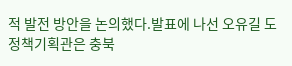적 발전 방안을 논의했다.발표에 나선 오유길 도 정책기획관은 충북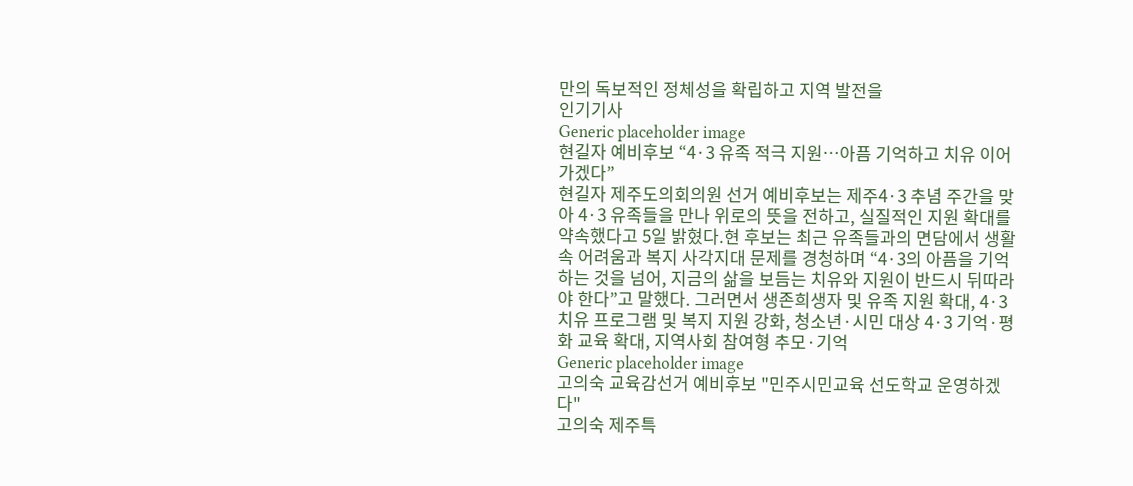만의 독보적인 정체성을 확립하고 지역 발전을
인기기사
Generic placeholder image
현길자 예비후보 “4·3 유족 적극 지원…아픔 기억하고 치유 이어가겠다”
현길자 제주도의회의원 선거 예비후보는 제주4·3 추념 주간을 맞아 4·3 유족들을 만나 위로의 뜻을 전하고, 실질적인 지원 확대를 약속했다고 5일 밝혔다.현 후보는 최근 유족들과의 면담에서 생활 속 어려움과 복지 사각지대 문제를 경청하며 “4·3의 아픔을 기억하는 것을 넘어, 지금의 삶을 보듬는 치유와 지원이 반드시 뒤따라야 한다”고 말했다. 그러면서 생존희생자 및 유족 지원 확대, 4·3 치유 프로그램 및 복지 지원 강화, 청소년·시민 대상 4·3 기억·평화 교육 확대, 지역사회 참여형 추모·기억
Generic placeholder image
고의숙 교육감선거 예비후보 "민주시민교육 선도학교 운영하겠다"
고의숙 제주특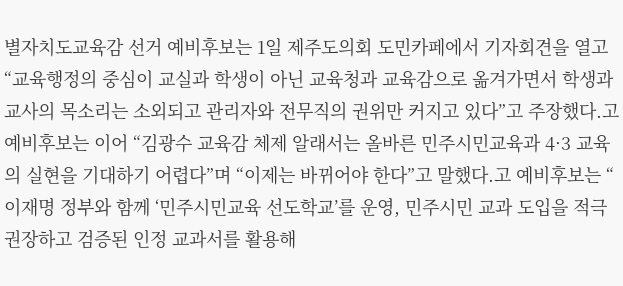별자치도교육감 선거 예비후보는 1일 제주도의회 도민카페에서 기자회견을 열고 “교육행정의 중심이 교실과 학생이 아닌 교육청과 교육감으로 옮겨가면서 학생과 교사의 목소리는 소외되고 관리자와 전무직의 권위만 커지고 있다”고 주장했다.고 예비후보는 이어 “김광수 교육감 체제 알래서는 올바른 민주시민교육과 4·3 교육의 실현을 기대하기 어렵다”며 “이제는 바뀌어야 한다”고 말했다.고 예비후보는 “ 이재명 정부와 함께 ‘민주시민교육 선도학교’를 운영, 민주시민 교과 도입을 적극 권장하고 검증된 인정 교과서를 활용해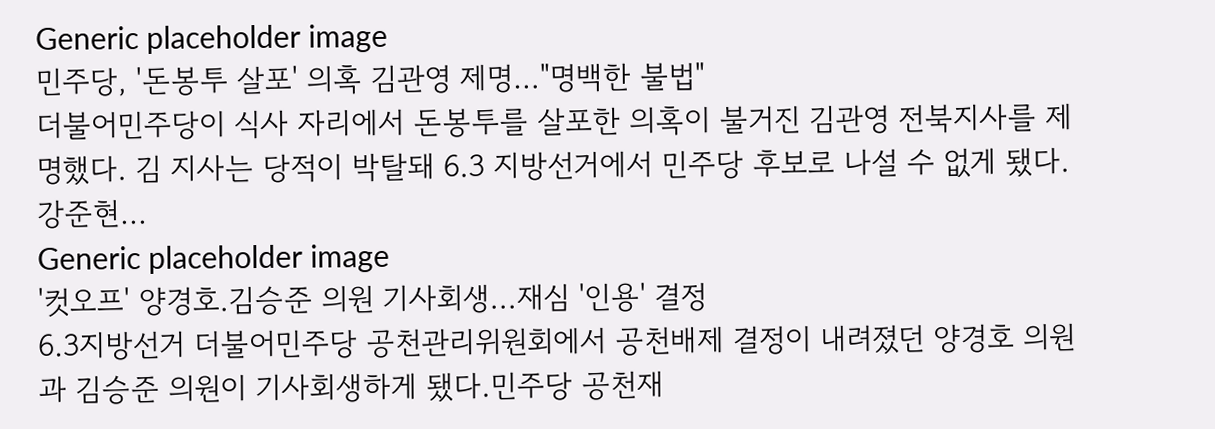Generic placeholder image
민주당, '돈봉투 살포' 의혹 김관영 제명…"명백한 불법"
더불어민주당이 식사 자리에서 돈봉투를 살포한 의혹이 불거진 김관영 전북지사를 제명했다. 김 지사는 당적이 박탈돼 6.3 지방선거에서 민주당 후보로 나설 수 없게 됐다. 강준현...
Generic placeholder image
'컷오프' 양경호.김승준 의원 기사회생...재심 '인용' 결정
6.3지방선거 더불어민주당 공천관리위원회에서 공천배제 결정이 내려졌던 양경호 의원과 김승준 의원이 기사회생하게 됐다.민주당 공천재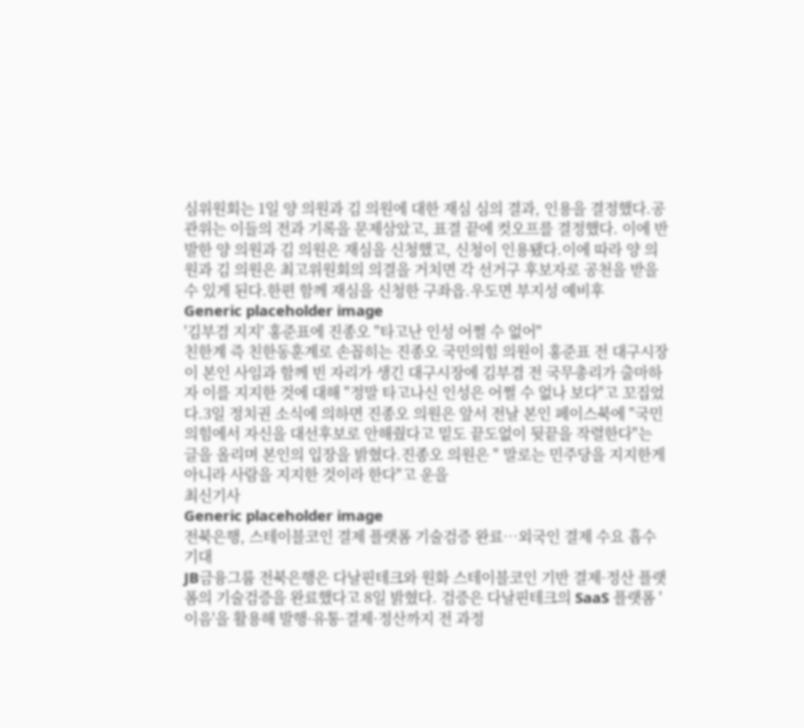심위원회는 1일 양 의원과 김 의원에 대한 재심 심의 결과, 인용을 결정했다.공관위는 이들의 전과 기록을 문제삼았고, 표결 끝에 컷오프를 결정했다. 이에 반발한 양 의원과 김 의원은 재심을 신청했고, 신청이 인용됐다.이에 따라 양 의원과 김 의원은 최고위원회의 의결을 거치면 각 선거구 후보자로 공천을 받을 수 있게 된다.한편 함께 재심을 신청한 구좌읍.우도면 부지성 예비후
Generic placeholder image
'김부겸 지지' 홍준표에 진종오 "타고난 인성 어쩔 수 없어"
친한계 즉 친한동훈계로 손꼽히는 진종오 국민의힘 의원이 홍준표 전 대구시장이 본인 사임과 함께 빈 자리가 생긴 대구시장에 김부겸 전 국무총리가 출마하자 이를 지지한 것에 대해 "정말 타고나신 인성은 어쩔 수 없나 보다"고 꼬집었다.3일 정치권 소식에 의하면 진종오 의원은 앞서 전날 본인 페이스북에 "국민의힘에서 자신을 대선후보로 안해줬다고 밑도 끝도없이 뒷끝을 작렬한다"는 글을 올리며 본인의 입장을 밝혔다.진종오 의원은 " 말로는 민주당을 지지한게 아니라 사람을 지지한 것이라 한다"고 운을
최신기사
Generic placeholder image
전북은행, 스테이블코인 결제 플랫폼 기술검증 완료…외국인 결제 수요 흡수 기대
JB금융그룹 전북은행은 다날핀테크와 원화 스테이블코인 기반 결제·정산 플랫폼의 기술검증을 완료했다고 8일 밝혔다. 검증은 다날핀테크의 SaaS 플랫폼 '이음'을 활용해 발행·유통·결제·정산까지 전 과정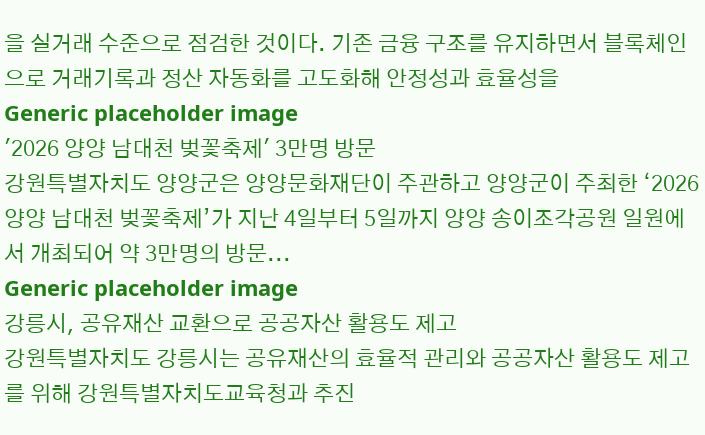을 실거래 수준으로 점검한 것이다. 기존 금융 구조를 유지하면서 블록체인으로 거래기록과 정산 자동화를 고도화해 안정성과 효율성을
Generic placeholder image
'2026 양양 남대천 벚꽃축제' 3만명 방문
강원특별자치도 양양군은 양양문화재단이 주관하고 양양군이 주최한 ‘2026 양양 남대천 벚꽃축제’가 지난 4일부터 5일까지 양양 송이조각공원 일원에서 개최되어 약 3만명의 방문...
Generic placeholder image
강릉시, 공유재산 교환으로 공공자산 활용도 제고
강원특별자치도 강릉시는 공유재산의 효율적 관리와 공공자산 활용도 제고를 위해 강원특별자치도교육청과 추진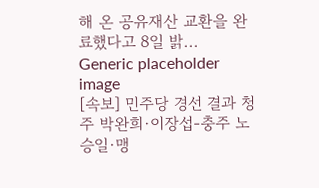해 온 공유재산 교환을 완료했다고 8일 밝...
Generic placeholder image
[속보] 민주당 경선 결과 청주 박완희·이장섭-충주 노승일·맹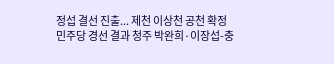정섭 결선 진출... 제천 이상천 공천 확정
민주당 경선 결과 청주 박완희·이장섭-충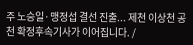주 노승일·맹정섭 결선 진출... 제천 이상천 공천 확정후속기사가 이어집니다. /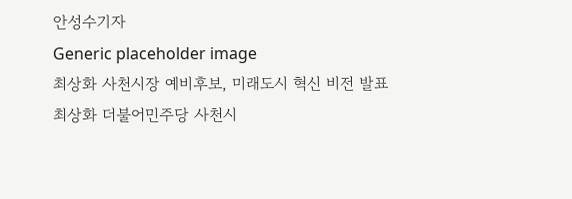안성수기자
Generic placeholder image
최상화 사천시장 예비후보, 미래도시 혁신 비전 발표
최상화 더불어민주당 사천시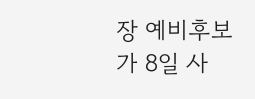장 예비후보가 8일 사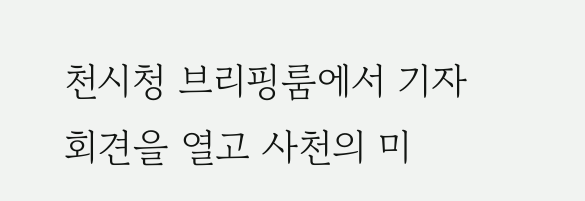천시청 브리핑룸에서 기자회견을 열고 사천의 미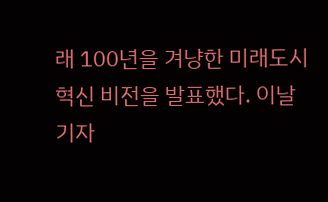래 100년을 겨냥한 미래도시 혁신 비전을 발표했다. 이날 기자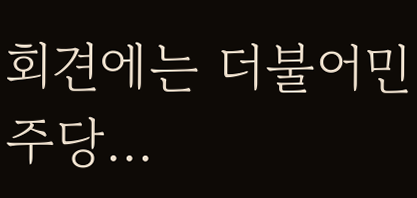회견에는 더불어민주당...